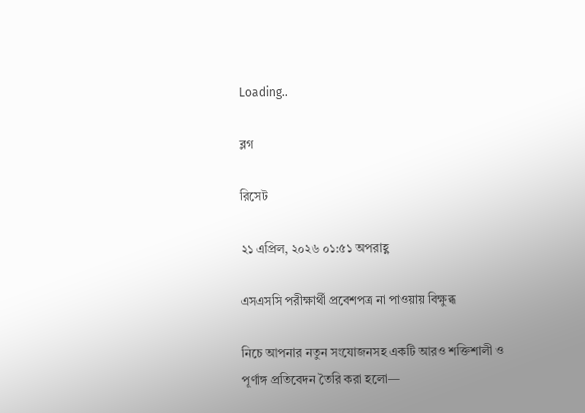Loading..

ব্লগ

রিসেট

২১ এপ্রিল, ২০২৬ ০১:৫১ অপরাহ্ণ

এসএসসি পরীক্ষার্থী প্রবেশপত্র না পাওয়ায় বিক্ষুব্ধ

নিচে আপনার নতুন সংযোজনসহ একটি আরও শক্তিশালী ও পূর্ণাঙ্গ প্রতিবেদন তৈরি করা হলো—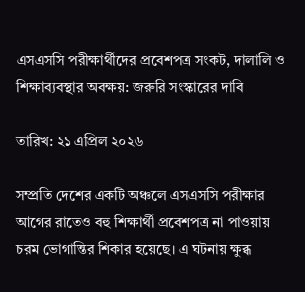এসএসসি পরীক্ষার্থীদের প্রবেশপত্র সংকট, দালালি ও শিক্ষাব্যবস্থার অবক্ষয়: জরুরি সংস্কারের দাবি

তারিখ: ২১ এপ্রিল ২০২৬

সম্প্রতি দেশের একটি অঞ্চলে এসএসসি পরীক্ষার আগের রাতেও বহু শিক্ষার্থী প্রবেশপত্র না পাওয়ায় চরম ভোগান্তির শিকার হয়েছে। এ ঘটনায় ক্ষুব্ধ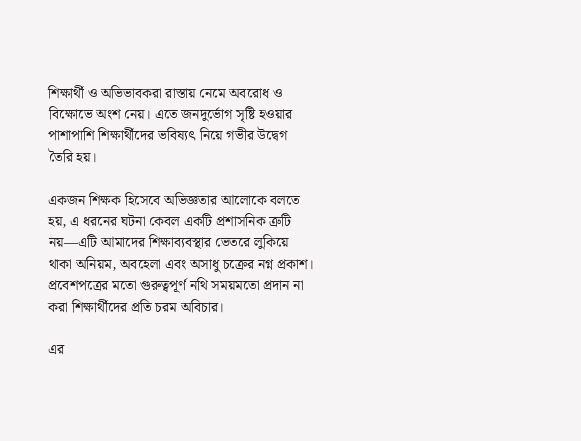শিক্ষার্থী ও অভিভাবকরা রাস্তায় নেমে অবরোধ ও বিক্ষোভে অংশ নেয়। এতে জনদুর্ভোগ সৃষ্টি হওয়ার পাশাপাশি শিক্ষার্থীদের ভবিষ্যৎ নিয়ে গভীর উদ্বেগ তৈরি হয়।

একজন শিক্ষক হিসেবে অভিজ্ঞতার আলোকে বলতে হয়, এ ধরনের ঘটনা কেবল একটি প্রশাসনিক ত্রুটি নয়—এটি আমাদের শিক্ষাব্যবস্থার ভেতরে লুকিয়ে থাকা অনিয়ম, অবহেলা এবং অসাধু চক্রের নগ্ন প্রকাশ। প্রবেশপত্রের মতো গুরুত্বপূর্ণ নথি সময়মতো প্রদান না করা শিক্ষার্থীদের প্রতি চরম অবিচার।

এর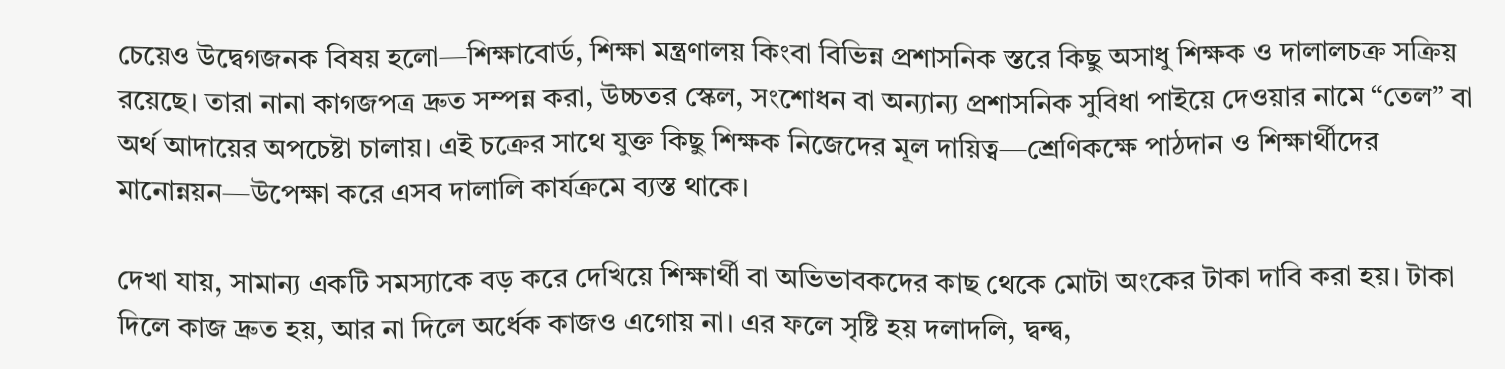চেয়েও উদ্বেগজনক বিষয় হলো—শিক্ষাবোর্ড, শিক্ষা মন্ত্রণালয় কিংবা বিভিন্ন প্রশাসনিক স্তরে কিছু অসাধু শিক্ষক ও দালালচক্র সক্রিয় রয়েছে। তারা নানা কাগজপত্র দ্রুত সম্পন্ন করা, উচ্চতর স্কেল, সংশোধন বা অন্যান্য প্রশাসনিক সুবিধা পাইয়ে দেওয়ার নামে “তেল” বা অর্থ আদায়ের অপচেষ্টা চালায়। এই চক্রের সাথে যুক্ত কিছু শিক্ষক নিজেদের মূল দায়িত্ব—শ্রেণিকক্ষে পাঠদান ও শিক্ষার্থীদের মানোন্নয়ন—উপেক্ষা করে এসব দালালি কার্যক্রমে ব্যস্ত থাকে।

দেখা যায়, সামান্য একটি সমস্যাকে বড় করে দেখিয়ে শিক্ষার্থী বা অভিভাবকদের কাছ থেকে মোটা অংকের টাকা দাবি করা হয়। টাকা দিলে কাজ দ্রুত হয়, আর না দিলে অর্ধেক কাজও এগোয় না। এর ফলে সৃষ্টি হয় দলাদলি, দ্বন্দ্ব,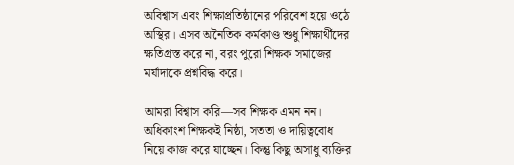অবিশ্বাস এবং শিক্ষাপ্রতিষ্ঠানের পরিবেশ হয়ে ওঠে অস্থির। এসব অনৈতিক কর্মকাণ্ড শুধু শিক্ষার্থীদের ক্ষতিগ্রস্ত করে না, বরং পুরো শিক্ষক সমাজের মর্যাদাকে প্রশ্নবিদ্ধ করে।

আমরা বিশ্বাস করি—সব শিক্ষক এমন নন। অধিকাংশ শিক্ষকই নিষ্ঠা, সততা ও দায়িত্ববোধ নিয়ে কাজ করে যাচ্ছেন। কিন্তু কিছু অসাধু ব্যক্তির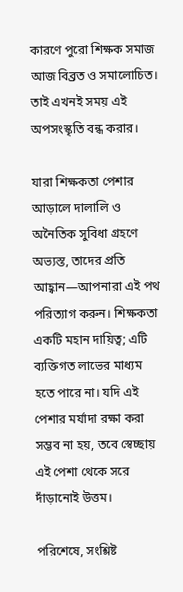কারণে পুরো শিক্ষক সমাজ আজ বিব্রত ও সমালোচিত। তাই এখনই সময় এই অপসংস্কৃতি বন্ধ করার।

যারা শিক্ষকতা পেশার আড়ালে দালালি ও অনৈতিক সুবিধা গ্রহণে অভ্যস্ত, তাদের প্রতি আহ্বান—আপনারা এই পথ পরিত্যাগ করুন। শিক্ষকতা একটি মহান দায়িত্ব; এটি ব্যক্তিগত লাভের মাধ্যম হতে পারে না। যদি এই পেশার মর্যাদা রক্ষা করা সম্ভব না হয়, তবে স্বেচ্ছায় এই পেশা থেকে সরে দাঁড়ানোই উত্তম।

পরিশেষে, সংশ্লিষ্ট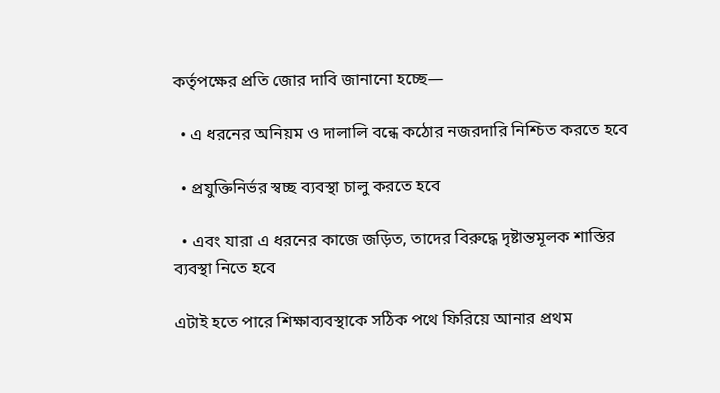কর্তৃপক্ষের প্রতি জোর দাবি জানানো হচ্ছে—

  • এ ধরনের অনিয়ম ও দালালি বন্ধে কঠোর নজরদারি নিশ্চিত করতে হবে

  • প্রযুক্তিনির্ভর স্বচ্ছ ব্যবস্থা চালু করতে হবে

  • এবং যারা এ ধরনের কাজে জড়িত, তাদের বিরুদ্ধে দৃষ্টান্তমূলক শাস্তির ব্যবস্থা নিতে হবে

এটাই হতে পারে শিক্ষাব্যবস্থাকে সঠিক পথে ফিরিয়ে আনার প্রথম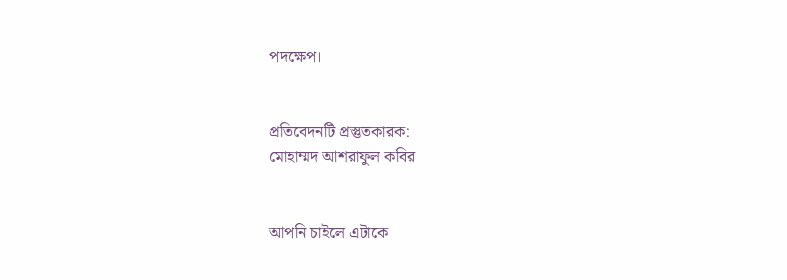পদক্ষেপ।


প্রতিবেদনটি প্রস্তুতকারক:
মোহাম্মদ আশরাফুল কবির


আপনি চাইলে এটাকে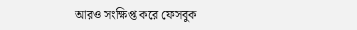আরও সংক্ষিপ্ত করে ফেসবুক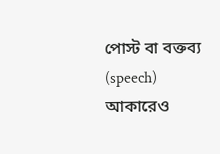পোস্ট বা বক্তব্য (speech) আকারেও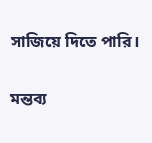সাজিয়ে দিতে পারি।

মন্তব্য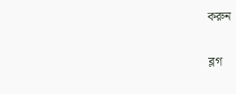করুন

ব্লগ